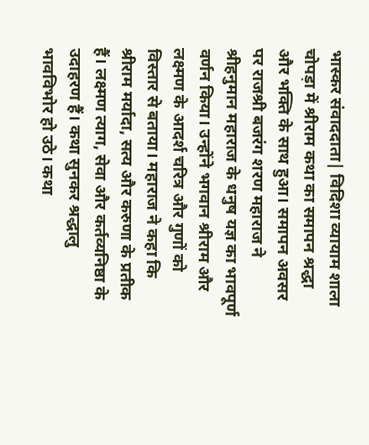भास्कर संवाददाता| विदिशा व्यायाम शाला चोपड़ा में श्रीराम कथा का समापन श्रद्धा और भक्ति के साथ हुआ। समापन अवसर पर राजश्री बजरंग शरण महाराज ने श्रीहनुमान महाराज के धनुष यज्ञ का भावपूर्ण वर्णन किया। उन्होंने भगवान श्रीराम और लक्ष्मण के आदर्श चरित्र और गुणों को विस्तार से बताया। महाराज ने कहा कि श्रीराम मर्यादा, सत्य और करुणा के प्रतीक हैं। लक्ष्मण त्याग, सेवा और कर्तव्यनिष्ठा के उदाहरण हैं। कथा सुनकर श्रद्धालु भावविभोर हो उठे। कथा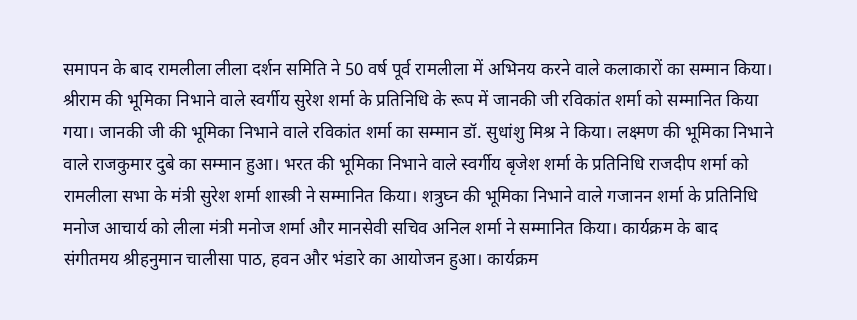समापन के बाद रामलीला लीला दर्शन समिति ने 50 वर्ष पूर्व रामलीला में अभिनय करने वाले कलाकारों का सम्मान किया। श्रीराम की भूमिका निभाने वाले स्वर्गीय सुरेश शर्मा के प्रतिनिधि के रूप में जानकी जी रविकांत शर्मा को सम्मानित किया गया। जानकी जी की भूमिका निभाने वाले रविकांत शर्मा का सम्मान डॉ. सुधांशु मिश्र ने किया। लक्ष्मण की भूमिका निभाने वाले राजकुमार दुबे का सम्मान हुआ। भरत की भूमिका निभाने वाले स्वर्गीय बृजेश शर्मा के प्रतिनिधि राजदीप शर्मा को रामलीला सभा के मंत्री सुरेश शर्मा शास्त्री ने सम्मानित किया। शत्रुघ्न की भूमिका निभाने वाले गजानन शर्मा के प्रतिनिधि मनोज आचार्य को लीला मंत्री मनोज शर्मा और मानसेवी सचिव अनिल शर्मा ने सम्मानित किया। कार्यक्रम के बाद संगीतमय श्रीहनुमान चालीसा पाठ, हवन और भंडारे का आयोजन हुआ। कार्यक्रम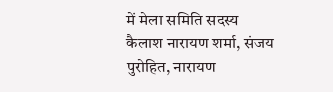में मेला समिति सदस्य कैलाश नारायण शर्मा, संजय पुरोहित, नारायण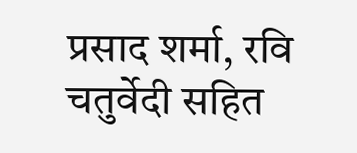प्रसाद शर्मा, रवि चतुर्वेदी सहित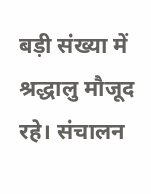बड़ी संख्या में श्रद्धालु मौजूद रहे। संचालन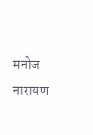मनोज नारायण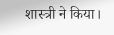शास्त्री ने किया।